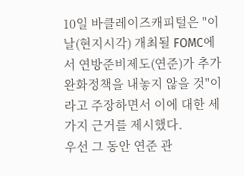10일 바클레이즈캐피털은 "이날(현지시각) 개최될 FOMC에서 연방준비제도(연준)가 추가 완화정책을 내놓지 않을 것"이라고 주장하면서 이에 대한 세 가지 근거를 제시했다.
우선 그 동안 연준 관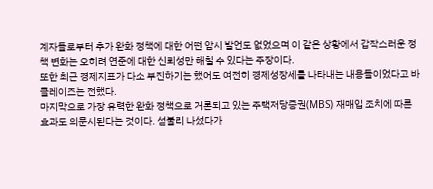계자들로부터 추가 완화 정책에 대한 어떤 암시 발언도 없었으며 이 같은 상황에서 갑작스러운 정책 변화는 오히려 연준에 대한 신뢰성만 해칠 수 있다는 주장이다.
또한 최근 경제지표가 다소 부진하기는 했어도 여전히 경제성장세를 나타내는 내용들이었다고 바클레이즈는 전했다.
마지막으로 가장 유력한 완화 정책으로 거론되고 있는 주택저당증권(MBS) 재매입 조치에 따른 효과도 의문시된다는 것이다. 섣불리 나섰다가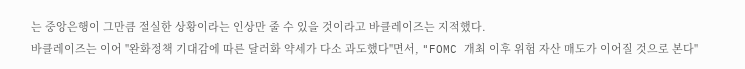는 중앙은행이 그만큼 절실한 상황이라는 인상만 줄 수 있을 것이라고 바클레이즈는 지적했다.
바클레이즈는 이어 "완화정책 기대감에 따른 달러화 약세가 다소 과도했다"면서, "FOMC 개최 이후 위험 자산 매도가 이어질 것으로 본다"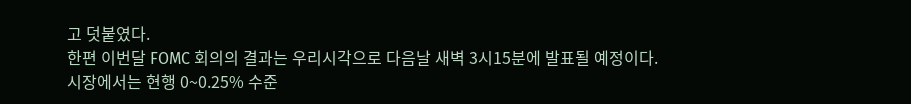고 덧붙였다.
한편 이번달 FOMC 회의의 결과는 우리시각으로 다음날 새벽 3시15분에 발표될 예정이다.
시장에서는 현행 0~0.25% 수준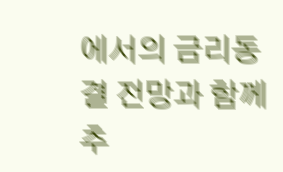에서의 금리동결 전망과 함께 추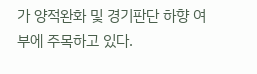가 양적완화 및 경기판단 하향 여부에 주목하고 있다.